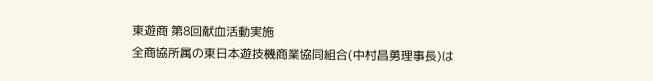東遊商 第8回献血活動実施
全商協所属の東日本遊技機商業協同組合(中村昌勇理事長)は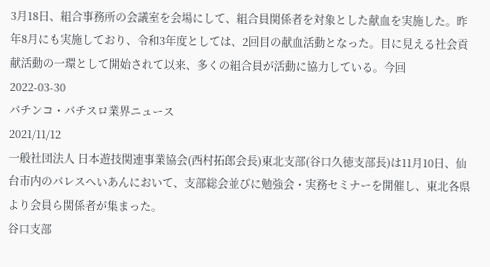3月18日、組合事務所の会議室を会場にして、組合員関係者を対象とした献血を実施した。昨年8月にも実施しており、令和3年度としては、2回目の献血活動となった。目に見える社会貢献活動の一環として開始されて以来、多くの組合員が活動に協力している。今回
2022-03-30
パチンコ・パチスロ業界ニュース
2021/11/12
一般社団法人 日本遊技関連事業協会(西村拓郎会長)東北支部(谷口久徳支部長)は11月10日、仙台市内のパレスへいあんにおいて、支部総会並びに勉強会・実務セミナーを開催し、東北各県より会員ら関係者が集まった。
谷口支部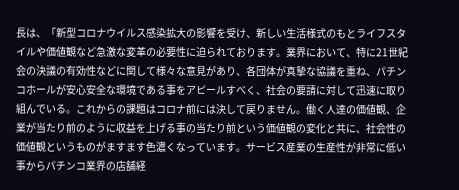長は、「新型コロナウイルス感染拡大の影響を受け、新しい生活様式のもとライフスタイルや価値観など急激な変革の必要性に迫られております。業界において、特に21世紀会の決議の有効性などに関して様々な意見があり、各団体が真摯な協議を重ね、パチンコホールが安心安全な環境である事をアピールすべく、社会の要請に対して迅速に取り組んでいる。これからの課題はコロナ前には決して戻りません。働く人達の価値観、企業が当たり前のように収益を上げる事の当たり前という価値観の変化と共に、社会性の価値観というものがますます色濃くなっています。サービス産業の生産性が非常に低い事からパチンコ業界の店舗経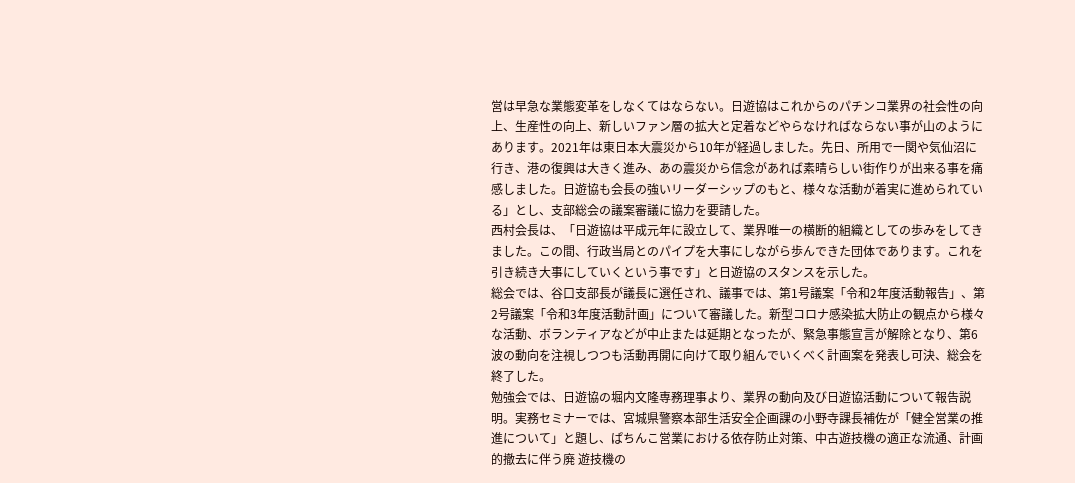営は早急な業態変革をしなくてはならない。日遊協はこれからのパチンコ業界の社会性の向上、生産性の向上、新しいファン層の拡大と定着などやらなければならない事が山のようにあります。2021年は東日本大震災から10年が経過しました。先日、所用で一関や気仙沼に行き、港の復興は大きく進み、あの震災から信念があれば素晴らしい街作りが出来る事を痛感しました。日遊協も会長の強いリーダーシップのもと、様々な活動が着実に進められている」とし、支部総会の議案審議に協力を要請した。
西村会長は、「日遊協は平成元年に設立して、業界唯一の横断的組織としての歩みをしてきました。この間、行政当局とのパイプを大事にしながら歩んできた団体であります。これを引き続き大事にしていくという事です」と日遊協のスタンスを示した。
総会では、谷口支部長が議長に選任され、議事では、第1号議案「令和2年度活動報告」、第2号議案「令和3年度活動計画」について審議した。新型コロナ感染拡大防止の観点から様々な活動、ボランティアなどが中止または延期となったが、緊急事態宣言が解除となり、第6波の動向を注視しつつも活動再開に向けて取り組んでいくべく計画案を発表し可決、総会を終了した。
勉強会では、日遊協の堀内文隆専務理事より、業界の動向及び日遊協活動について報告説明。実務セミナーでは、宮城県警察本部生活安全企画課の小野寺課長補佐が「健全営業の推進について」と題し、ぱちんこ営業における依存防止対策、中古遊技機の適正な流通、計画的撤去に伴う廃 遊技機の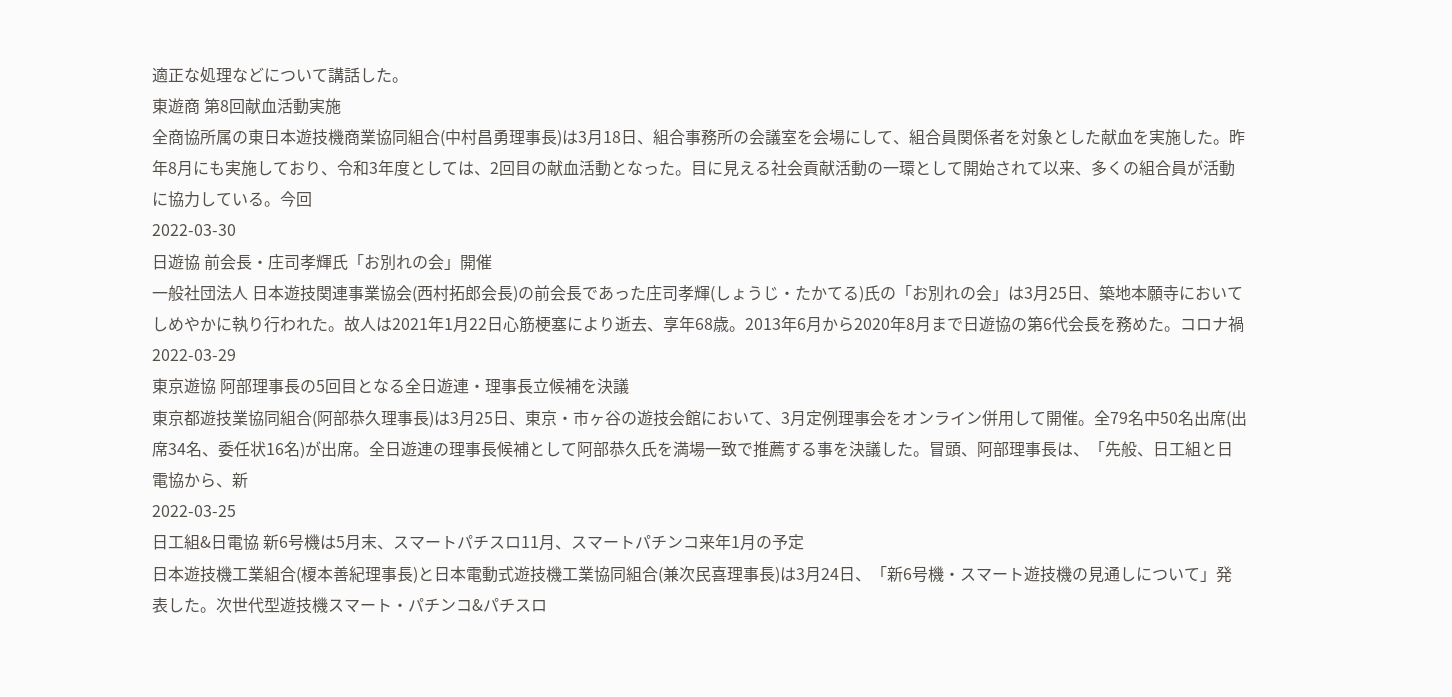適正な処理などについて講話した。
東遊商 第8回献血活動実施
全商協所属の東日本遊技機商業協同組合(中村昌勇理事長)は3月18日、組合事務所の会議室を会場にして、組合員関係者を対象とした献血を実施した。昨年8月にも実施しており、令和3年度としては、2回目の献血活動となった。目に見える社会貢献活動の一環として開始されて以来、多くの組合員が活動に協力している。今回
2022-03-30
日遊協 前会長・庄司孝輝氏「お別れの会」開催
一般社団法人 日本遊技関連事業協会(西村拓郎会長)の前会長であった庄司孝輝(しょうじ・たかてる)氏の「お別れの会」は3月25日、築地本願寺においてしめやかに執り行われた。故人は2021年1月22日心筋梗塞により逝去、享年68歳。2013年6月から2020年8月まで日遊協の第6代会長を務めた。コロナ禍
2022-03-29
東京遊協 阿部理事長の5回目となる全日遊連・理事長立候補を決議
東京都遊技業協同組合(阿部恭久理事長)は3月25日、東京・市ヶ谷の遊技会館において、3月定例理事会をオンライン併用して開催。全79名中50名出席(出席34名、委任状16名)が出席。全日遊連の理事長候補として阿部恭久氏を満場一致で推薦する事を決議した。冒頭、阿部理事長は、「先般、日工組と日電協から、新
2022-03-25
日工組&日電協 新6号機は5月末、スマートパチスロ11月、スマートパチンコ来年1月の予定
日本遊技機工業組合(榎本善紀理事長)と日本電動式遊技機工業協同組合(兼次民喜理事長)は3月24日、「新6号機・スマート遊技機の見通しについて」発表した。次世代型遊技機スマート・パチンコ&パチスロ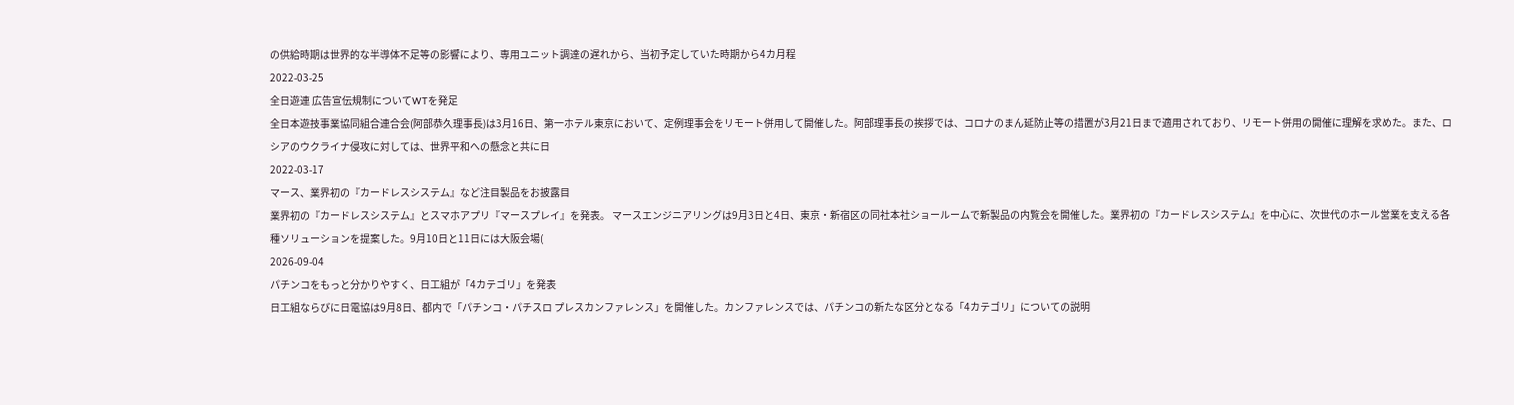の供給時期は世界的な半導体不足等の影響により、専用ユニット調達の遅れから、当初予定していた時期から4カ月程
2022-03-25
全日遊連 広告宣伝規制についてWTを発足
全日本遊技事業協同組合連合会(阿部恭久理事長)は3月16日、第一ホテル東京において、定例理事会をリモート併用して開催した。阿部理事長の挨拶では、コロナのまん延防止等の措置が3月21日まで適用されており、リモート併用の開催に理解を求めた。また、ロシアのウクライナ侵攻に対しては、世界平和への懸念と共に日
2022-03-17
マース、業界初の『カードレスシステム』など注目製品をお披露目
業界初の『カードレスシステム』とスマホアプリ『マースプレイ』を発表。 マースエンジニアリングは9月3日と4日、東京・新宿区の同社本社ショールームで新製品の内覧会を開催した。業界初の『カードレスシステム』を中心に、次世代のホール営業を支える各種ソリューションを提案した。9月10日と11日には大阪会場(
2026-09-04
パチンコをもっと分かりやすく、日工組が「4カテゴリ」を発表
日工組ならびに日電協は9月8日、都内で「パチンコ・パチスロ プレスカンファレンス」を開催した。カンファレンスでは、パチンコの新たな区分となる「4カテゴリ」についての説明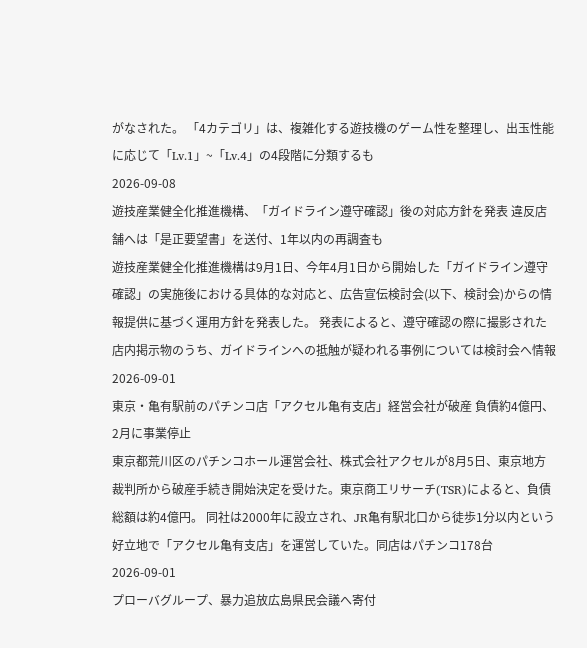がなされた。 「4カテゴリ」は、複雑化する遊技機のゲーム性を整理し、出玉性能に応じて「Lv.1」~「Lv.4」の4段階に分類するも
2026-09-08
遊技産業健全化推進機構、「ガイドライン遵守確認」後の対応方針を発表 違反店舗へは「是正要望書」を送付、1年以内の再調査も
遊技産業健全化推進機構は9月1日、今年4月1日から開始した「ガイドライン遵守確認」の実施後における具体的な対応と、広告宣伝検討会(以下、検討会)からの情報提供に基づく運用方針を発表した。 発表によると、遵守確認の際に撮影された店内掲示物のうち、ガイドラインへの抵触が疑われる事例については検討会へ情報
2026-09-01
東京・亀有駅前のパチンコ店「アクセル亀有支店」経営会社が破産 負債約4億円、2月に事業停止
東京都荒川区のパチンコホール運営会社、株式会社アクセルが8月5日、東京地方裁判所から破産手続き開始決定を受けた。東京商工リサーチ(TSR)によると、負債総額は約4億円。 同社は2000年に設立され、JR亀有駅北口から徒歩1分以内という好立地で「アクセル亀有支店」を運営していた。同店はパチンコ178台
2026-09-01
プローバグループ、暴力追放広島県民会議へ寄付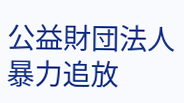公益財団法人暴力追放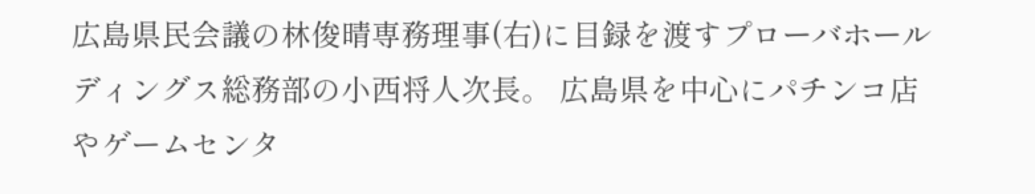広島県民会議の林俊晴専務理事(右)に目録を渡すプローバホールディングス総務部の小西将人次長。 広島県を中心にパチンコ店やゲームセンタ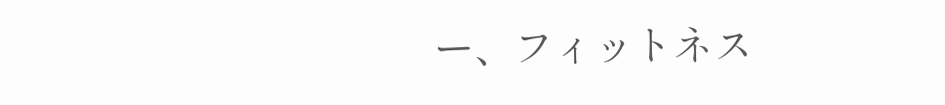ー、フィットネス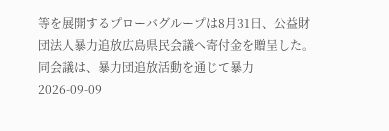等を展開するプローバグループは8月31日、公益財団法人暴力追放広島県民会議へ寄付金を贈呈した。 同会議は、暴力団追放活動を通じて暴力
2026-09-09